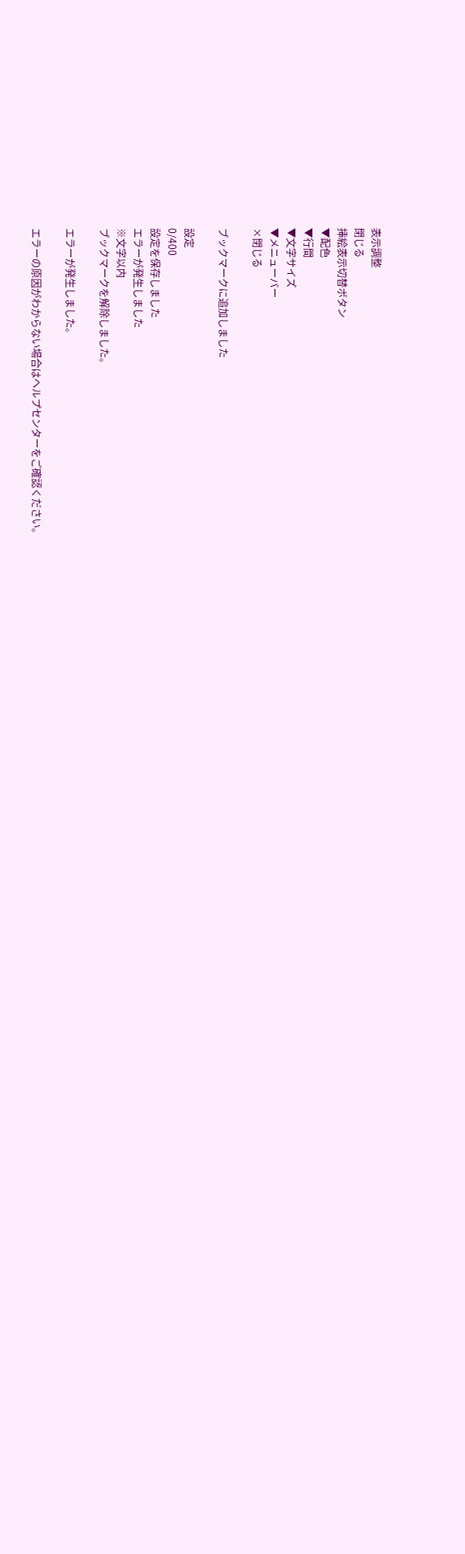表示調整
閉じる
挿絵表示切替ボタン
▼配色
▼行間
▼文字サイズ
▼メニューバー
×閉じる

ブックマークに追加しました

設定
0/400
設定を保存しました
エラーが発生しました
※文字以内
ブックマークを解除しました。

エラーが発生しました。

エラーの原因がわからない場合はヘルプセンターをご確認ください。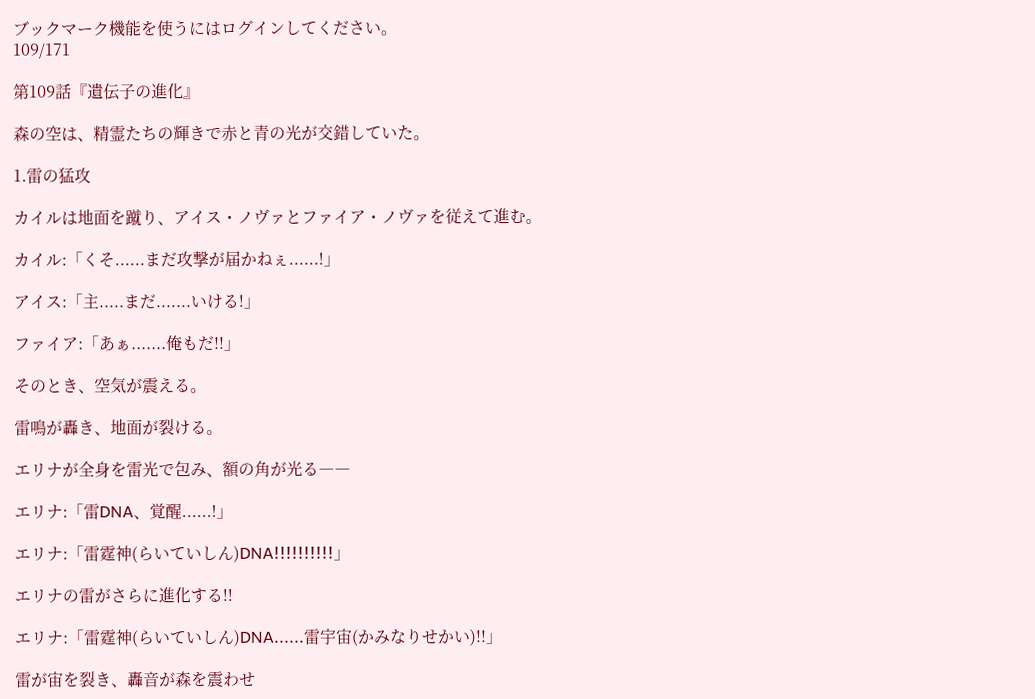ブックマーク機能を使うにはログインしてください。
109/171

第109話『遺伝子の進化』

森の空は、精霊たちの輝きで赤と青の光が交錯していた。

1.雷の猛攻

カイルは地面を蹴り、アイス・ノヴァとファイア・ノヴァを従えて進む。

カイル:「くそ......まだ攻撃が届かねぇ......!」

アイス:「主.....まだ.......いける!」

ファイア:「あぁ.......俺もだ!!」

そのとき、空気が震える。

雷鳴が轟き、地面が裂ける。

エリナが全身を雷光で包み、額の角が光る――

エリナ:「雷DNA、覚醒......!」

エリナ:「雷霆神(らいていしん)DNA!!!!!!!!!!」

エリナの雷がさらに進化する!!

エリナ:「雷霆神(らいていしん)DNA......雷宇宙(かみなりせかい)!!」

雷が宙を裂き、轟音が森を震わせ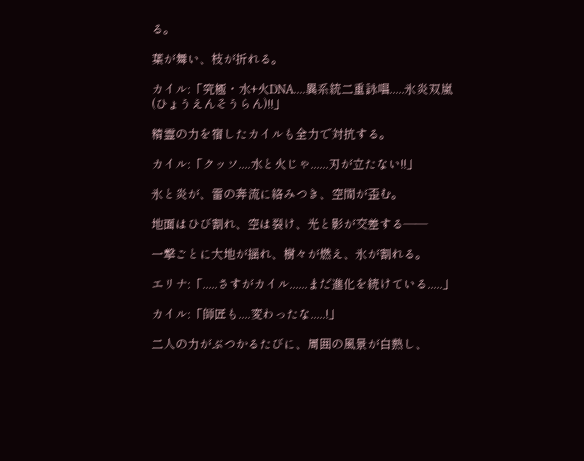る。

葉が舞い、枝が折れる。

カイル:「究極・水+火DNA....異系統二重詠唱.....氷炎双嵐(ひょうえんそうらん)!!」

精霊の力を宿したカイルも全力で対抗する。

カイル:「クッソ....水と火じゃ......刃が立たない!!」

氷と炎が、雷の奔流に絡みつき、空間が歪む。

地面はひび割れ、空は裂け、光と影が交差する――

一撃ごとに大地が揺れ、樹々が燃え、氷が割れる。

エリナ:「.....さすがカイル......まだ進化を続けている.....」

カイル:「師匠も....変わったな.....!」

二人の力がぶつかるたびに、周囲の風景が白熱し、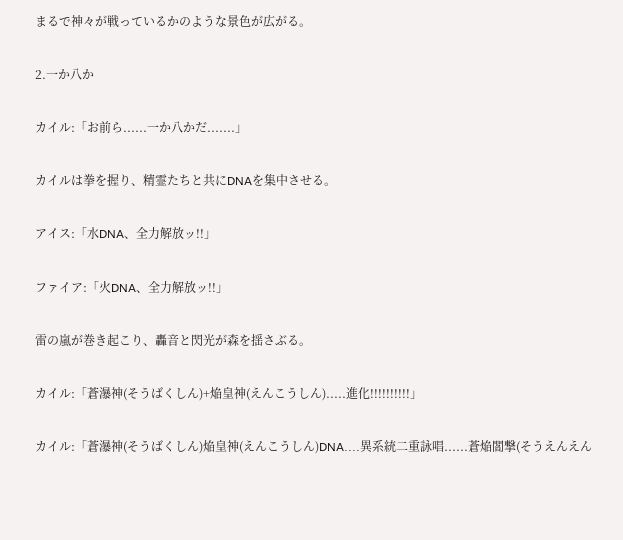まるで神々が戦っているかのような景色が広がる。

2.一か八か

カイル:「お前ら......一か八かだ.......」

カイルは拳を握り、精霊たちと共にDNAを集中させる。

アイス:「水DNA、全力解放ッ!!」

ファイア:「火DNA、全力解放ッ!!」

雷の嵐が巻き起こり、轟音と閃光が森を揺さぶる。

カイル:「蒼瀑神(そうばくしん)+焔皇神(えんこうしん).....進化!!!!!!!!!!」

カイル:「蒼瀑神(そうばくしん)焔皇神(えんこうしん)DNA....異系統二重詠唱......蒼焔閻撃(そうえんえん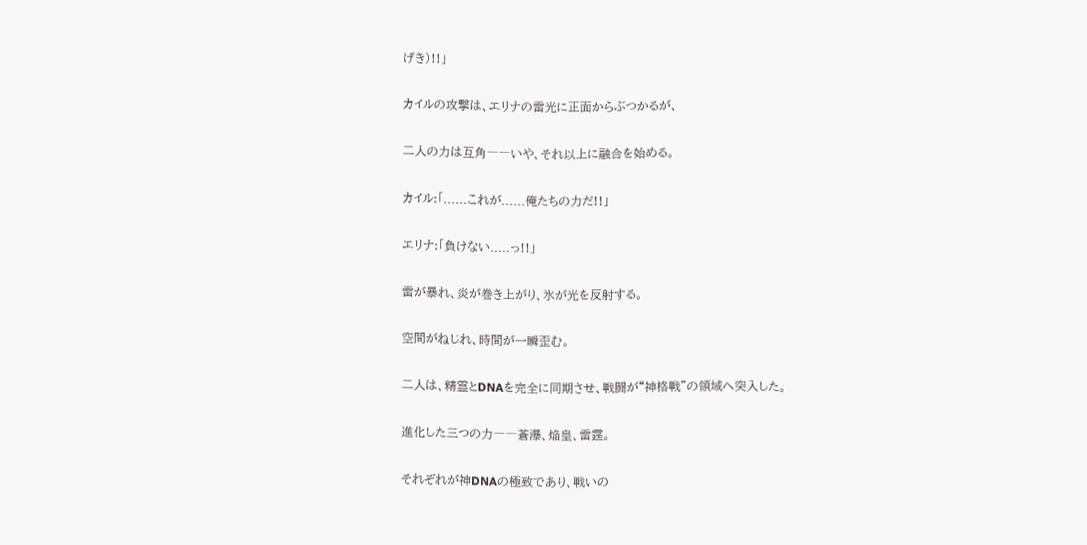げき)!!」

カイルの攻撃は、エリナの雷光に正面からぶつかるが、

二人の力は互角――いや、それ以上に融合を始める。

カイル:「......これが......俺たちの力だ!!」

エリナ:「負けない.....っ!!」

雷が暴れ、炎が巻き上がり、氷が光を反射する。

空間がねじれ、時間が一瞬歪む。

二人は、精霊とDNAを完全に同期させ、戦闘が“神格戦”の領域へ突入した。

進化した三つの力――蒼瀑、焔皇、雷霆。

それぞれが神DNAの極致であり、戦いの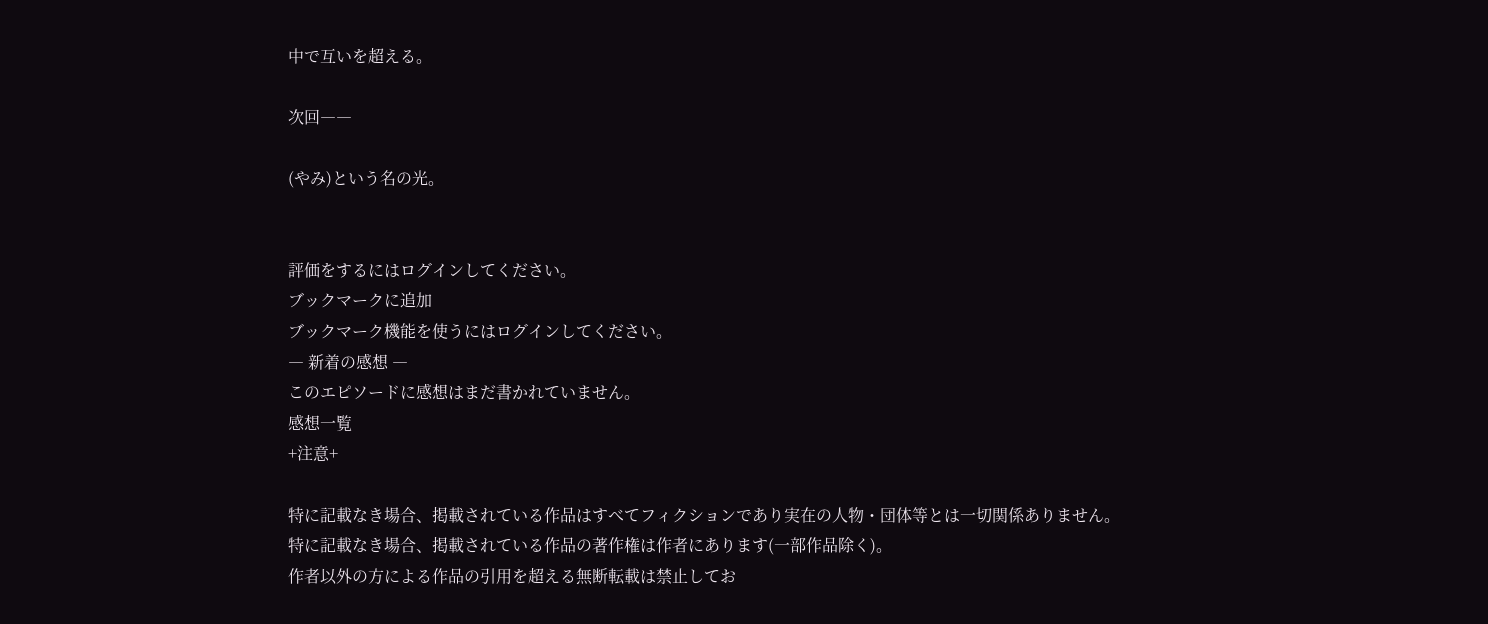中で互いを超える。

次回――

(やみ)という名の光。


評価をするにはログインしてください。
ブックマークに追加
ブックマーク機能を使うにはログインしてください。
― 新着の感想 ―
このエピソードに感想はまだ書かれていません。
感想一覧
+注意+

特に記載なき場合、掲載されている作品はすべてフィクションであり実在の人物・団体等とは一切関係ありません。
特に記載なき場合、掲載されている作品の著作権は作者にあります(一部作品除く)。
作者以外の方による作品の引用を超える無断転載は禁止してお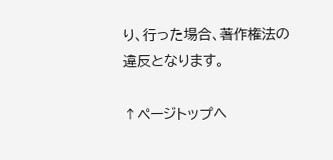り、行った場合、著作権法の違反となります。

↑ページトップへ